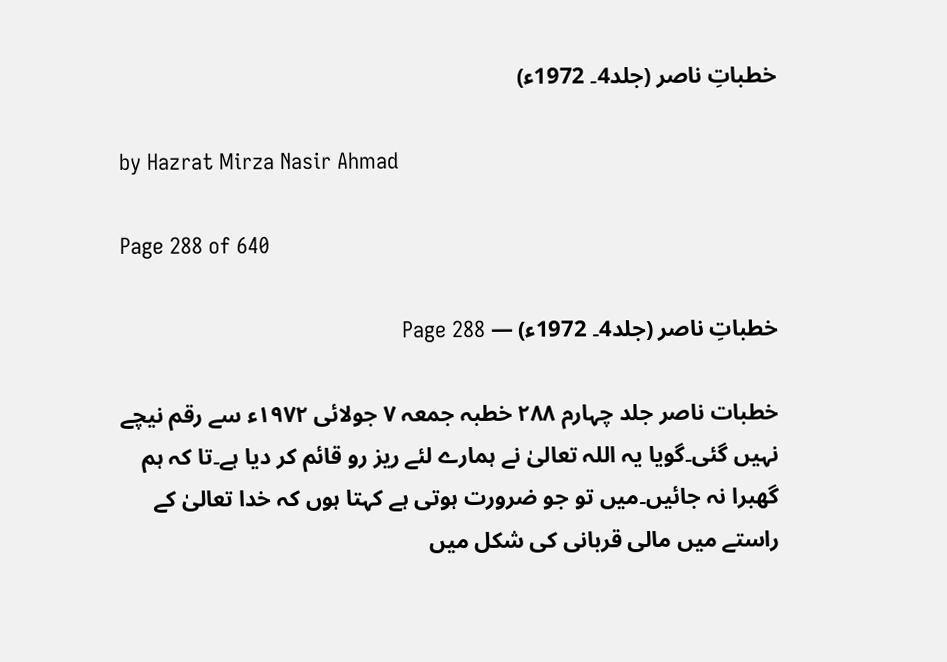خطباتِ ناصر (جلد4۔ 1972ء)

by Hazrat Mirza Nasir Ahmad

Page 288 of 640

خطباتِ ناصر (جلد4۔ 1972ء) — Page 288

خطبات ناصر جلد چہارم ۲۸۸ خطبہ جمعہ ۷ جولائی ۱۹۷۲ء سے رقم نیچے نہیں گئی۔گویا یہ اللہ تعالیٰ نے ہمارے لئے ریز رو قائم کر دیا ہے۔تا کہ ہم گھبرا نہ جائیں۔میں تو جو ضرورت ہوتی ہے کہتا ہوں کہ خدا تعالیٰ کے راستے میں مالی قربانی کی شکل میں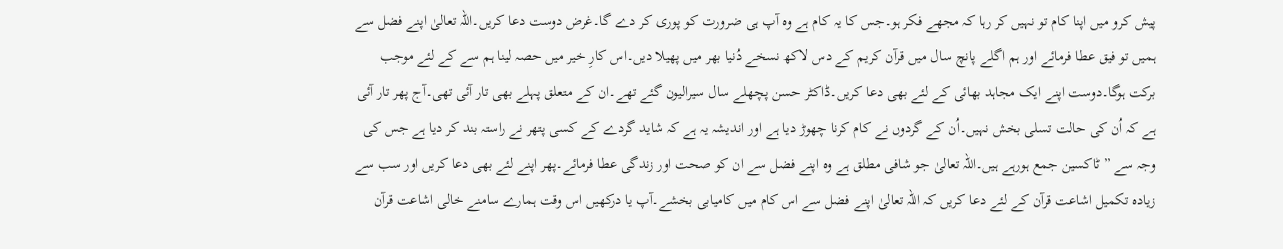پیش کرو میں اپنا کام تو نہیں کر رہا کہ مجھے فکر ہو۔جس کا یہ کام ہے وہ آپ ہی ضرورت کو پوری کر دے گا۔غرض دوست دعا کریں۔اللہ تعالیٰ اپنے فضل سے ہمیں تو فیق عطا فرمائے اور ہم اگلے پانچ سال میں قرآن کریم کے دس لاکھ نسخے دُنیا بھر میں پھیلا دیں۔اس کارِ خیر میں حصہ لینا ہم سے کے لئے موجب برکت ہوگا۔دوست اپنے ایک مجاہد بھائی کے لئے بھی دعا کریں۔ڈاکٹر حسن پچھلے سال سیرالیون گئے تھے۔ان کے متعلق پہلے بھی تار آئی تھی۔آج پھر تار آئی ہے کہ اُن کی حالت تسلی بخش نہیں۔اُن کے گردوں نے کام کرنا چھوڑ دیا ہے اور اندیشہ یہ ہے کہ شاید گردے کے کسی پتھر نے راستہ بند کر دیا ہے جس کی وجہ سے ”ٹاکسین جمع ہورہے ہیں۔اللہ تعالیٰ جو شافی مطلق ہے وہ اپنے فضل سے ان کو صحت اور زندگی عطا فرمائے۔پھر اپنے لئے بھی دعا کریں اور سب سے زیادہ تکمیل اشاعت قرآن کے لئے دعا کریں کہ اللہ تعالیٰ اپنے فضل سے اس کام میں کامیابی بخشے۔آپ یا درکھیں اس وقت ہمارے سامنے خالی اشاعت قرآن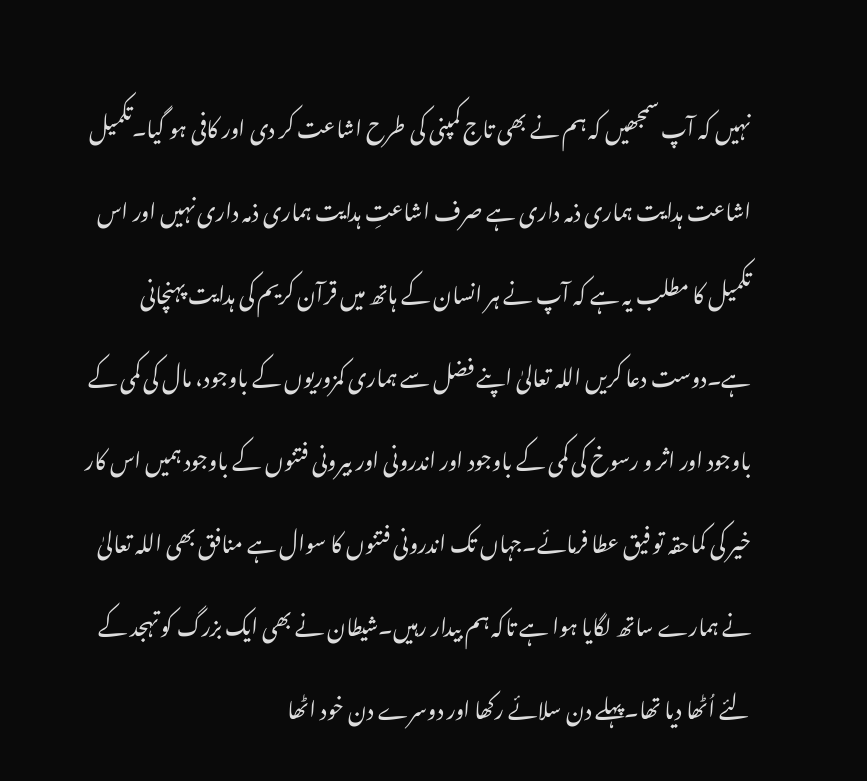نہیں کہ آپ سمجھیں کہ ہم نے بھی تاج کمپنی کی طرح اشاعت کر دی اور کافی ہو گیا۔تکمیل اشاعت ہدایت ہماری ذمہ داری ہے صرف اشاعتِ ہدایت ہماری ذمہ داری نہیں اور اس تکمیل کا مطلب یہ ہے کہ آپ نے ہر انسان کے ہاتھ میں قرآن کریم کی ہدایت پہنچانی ہے۔دوست دعا کریں اللہ تعالیٰ اپنے فضل سے ہماری کمزوریوں کے باوجود، مال کی کمی کے باوجود اور اثر و رسوخ کی کمی کے باوجود اور اندرونی اور بیرونی فتنوں کے باوجود ہمیں اس کار خیر کی کماحقہ تو فیق عطا فرمائے۔جہاں تک اندرونی فتنوں کا سوال ہے منافق بھی اللہ تعالیٰ نے ہمارے ساتھ لگایا ہوا ہے تاکہ ہم بیدار رہیں۔شیطان نے بھی ایک بزرگ کو تہجد کے لئے اُٹھا دیا تھا۔پہلے دن سلائے رکھا اور دوسرے دن خود اٹھا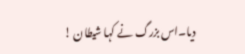دیا۔اس بزرگ نے کہا شیطان !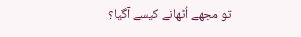تو مجھے اُٹھانے کیسے آگیا؟